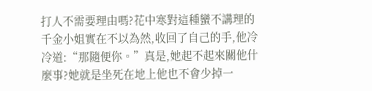打人不需要理由嗎?花中寒對這種蠻不講理的千金小姐實在不以為然,收回了自己的手,他冷冷道:“那隨便你。”真是,她起不起來關他什麼事?她就是坐死在地上他也不會少掉一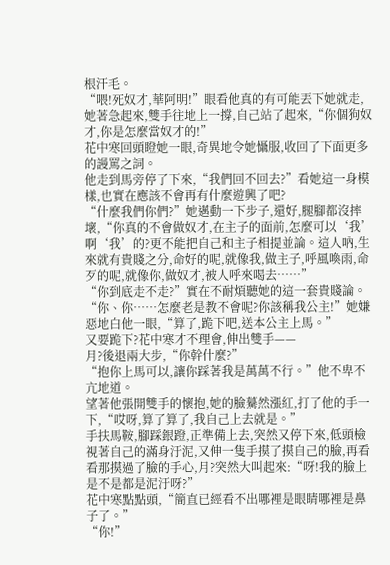根汗毛。
“喂!死奴才,華阿明!”眼看他真的有可能丟下她就走,她著急起來,雙手往地上一撐,自己站了起來,“你個狗奴才,你是怎麼當奴才的!”
花中寒回頭瞪她一眼,奇異地令她懾服,收回了下面更多的謾罵之詞。
他走到馬旁停了下來,“我們回不回去?”看她這一身模樣,也實在應該不會再有什麼遊興了吧?
“什麼我們你們?”她邁動一下步子,還好,腿腳都沒摔壞,“你真的不會做奴才,在主子的面前,怎麼可以‘我’啊‘我’的?更不能把自己和主子相提並論。這人吶,生來就有貴賤之分,命好的呢,就像我,做主子,呼風喚雨,命歹的呢,就像你,做奴才,被人呼來喝去……”
“你到底走不走?”實在不耐煩聽她的這一套貴賤論。
“你、你……怎麼老是教不會呢?你該稱我公主!”她嫌惡地白他一眼,“算了,跪下吧,送本公主上馬。”
又要跪下?花中寒才不理會,伸出雙手——
月?後退兩大步,“你幹什麼?”
“抱你上馬可以,讓你踩著我是萬萬不行。”他不卑不亢地道。
望著他張開雙手的懷抱,她的臉驀然漲紅,打了他的手一下,“哎呀,算了算了,我自己上去就是。”
手扶馬鞍,腳踩銀蹬,正準備上去,突然又停下來,低頭檢視著自己的滿身汙泥,又伸一隻手摸了摸自己的臉,再看看那摸過了臉的手心,月?突然大叫起來:“呀!我的臉上是不是都是泥汙呀?”
花中寒點點頭,“簡直已經看不出哪裡是眼睛哪裡是鼻子了。”
“你!”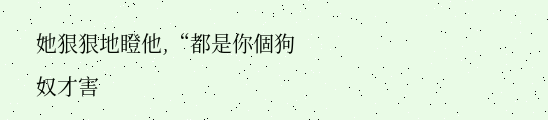她狠狠地瞪他,“都是你個狗奴才害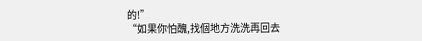的!”
“如果你怕醜,找個地方洗洗再回去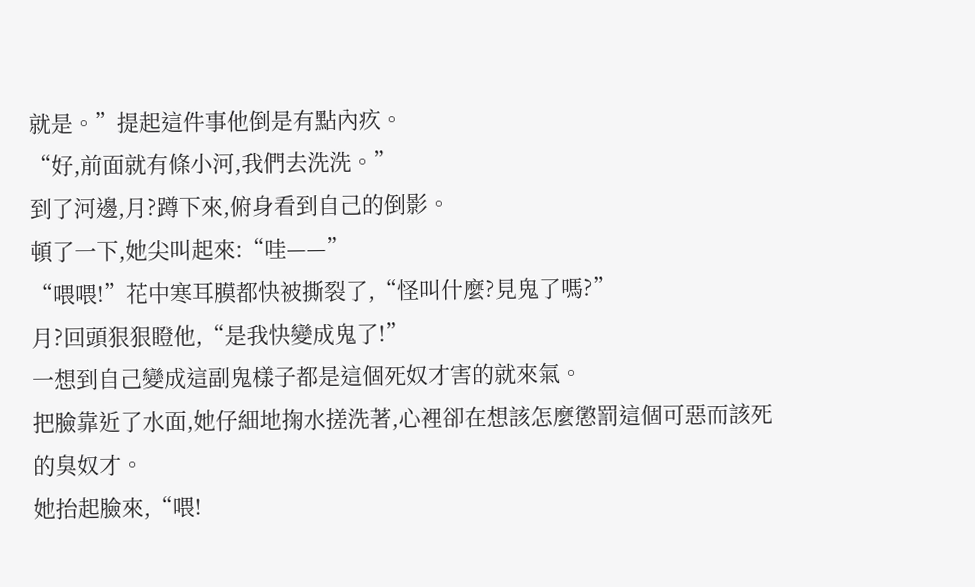就是。”提起這件事他倒是有點內疚。
“好,前面就有條小河,我們去洗洗。”
到了河邊,月?蹲下來,俯身看到自己的倒影。
頓了一下,她尖叫起來:“哇——”
“喂喂!”花中寒耳膜都快被撕裂了,“怪叫什麼?見鬼了嗎?”
月?回頭狠狠瞪他,“是我快變成鬼了!”
一想到自己變成這副鬼樣子都是這個死奴才害的就來氣。
把臉靠近了水面,她仔細地掬水搓洗著,心裡卻在想該怎麼懲罰這個可惡而該死的臭奴才。
她抬起臉來,“喂!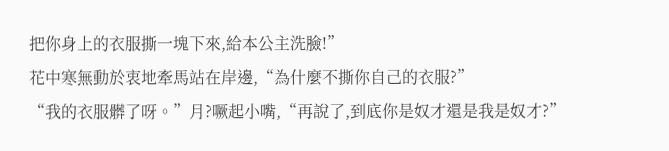把你身上的衣服撕一塊下來,給本公主洗臉!”
花中寒無動於衷地牽馬站在岸邊,“為什麼不撕你自己的衣服?”
“我的衣服髒了呀。”月?噘起小嘴,“再說了,到底你是奴才還是我是奴才?”